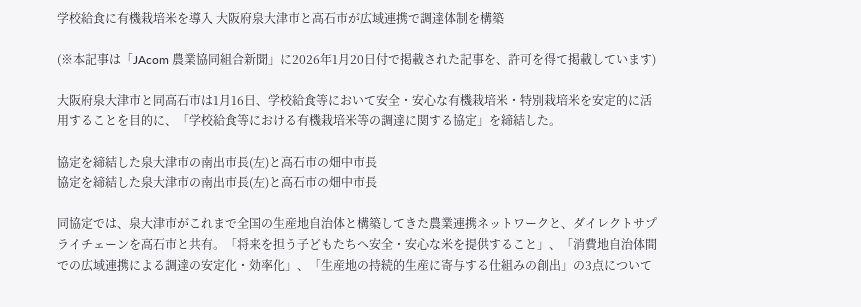学校給食に有機栽培米を導入 大阪府泉大津市と高石市が広域連携で調達体制を構築

(※本記事は「JAcom 農業協同組合新聞」に2026年1月20日付で掲載された記事を、許可を得て掲載しています)

大阪府泉大津市と同高石市は1月16日、学校給食等において安全・安心な有機栽培米・特別栽培米を安定的に活用することを目的に、「学校給食等における有機栽培米等の調達に関する協定」を締結した。

協定を締結した泉大津市の南出市長(左)と高石市の畑中市長
協定を締結した泉大津市の南出市長(左)と高石市の畑中市長

同協定では、泉大津市がこれまで全国の生産地自治体と構築してきた農業連携ネットワークと、ダイレクトサプライチェーンを高石市と共有。「将来を担う子どもたちへ安全・安心な米を提供すること」、「消費地自治体間での広域連携による調達の安定化・効率化」、「生産地の持続的生産に寄与する仕組みの創出」の3点について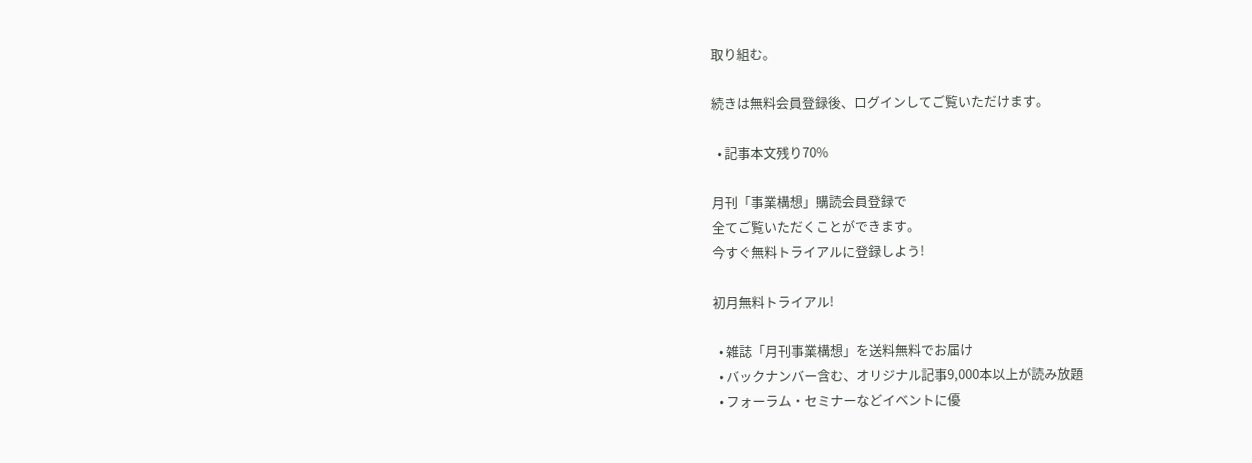取り組む。

続きは無料会員登録後、ログインしてご覧いただけます。

  • 記事本文残り70%

月刊「事業構想」購読会員登録で
全てご覧いただくことができます。
今すぐ無料トライアルに登録しよう!

初月無料トライアル!

  • 雑誌「月刊事業構想」を送料無料でお届け
  • バックナンバー含む、オリジナル記事9,000本以上が読み放題
  • フォーラム・セミナーなどイベントに優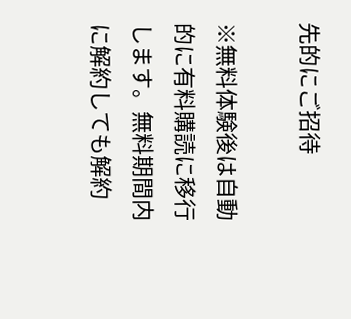先的にご招待

※無料体験後は自動的に有料購読に移行します。無料期間内に解約しても解約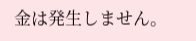金は発生しません。